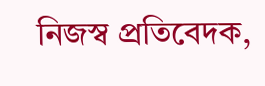নিজস্ব প্রতিবেদক,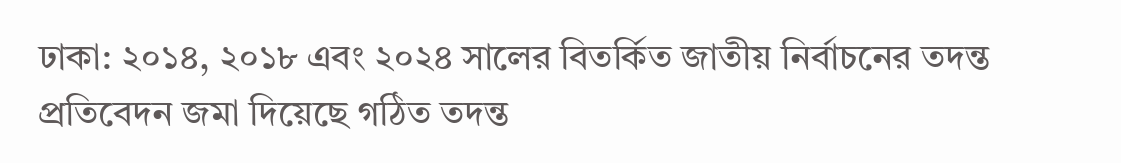ঢাকা: ২০১৪, ২০১৮ এবং ২০২৪ সালের বিতর্কিত জাতীয় নির্বাচনের তদন্ত প্রতিবেদন জমা দিয়েছে গঠিত তদন্ত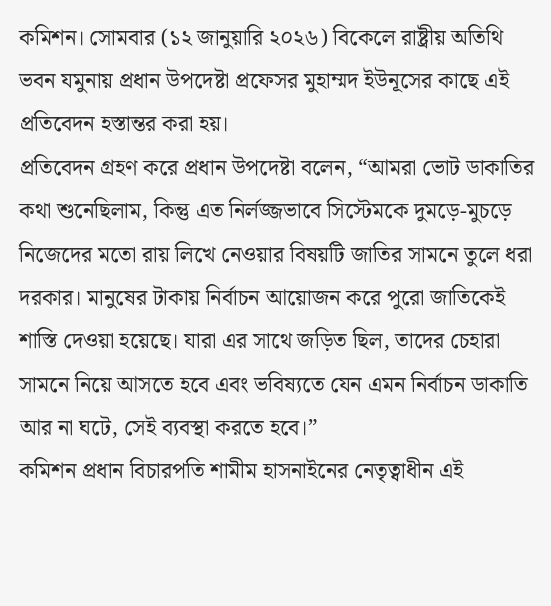কমিশন। সোমবার (১২ জানুয়ারি ২০২৬) বিকেলে রাষ্ট্রীয় অতিথি ভবন যমুনায় প্রধান উপদেষ্টা প্রফেসর মুহাম্মদ ইউনূসের কাছে এই প্রতিবেদন হস্তান্তর করা হয়।
প্রতিবেদন গ্রহণ করে প্রধান উপদেষ্টা বলেন, “আমরা ভোট ডাকাতির কথা শুনেছিলাম, কিন্তু এত নির্লজ্জভাবে সিস্টেমকে দুমড়ে-মুচড়ে নিজেদের মতো রায় লিখে নেওয়ার বিষয়টি জাতির সামনে তুলে ধরা দরকার। মানুষের টাকায় নির্বাচন আয়োজন করে পুরো জাতিকেই শাস্তি দেওয়া হয়েছে। যারা এর সাথে জড়িত ছিল, তাদের চেহারা সামনে নিয়ে আসতে হবে এবং ভবিষ্যতে যেন এমন নির্বাচন ডাকাতি আর না ঘটে, সেই ব্যবস্থা করতে হবে।”
কমিশন প্রধান বিচারপতি শামীম হাসনাইনের নেতৃত্বাধীন এই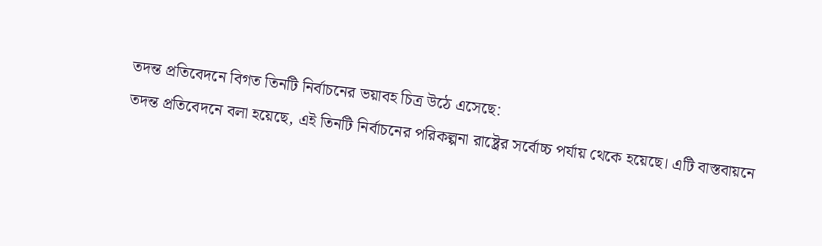তদন্ত প্রতিবেদনে বিগত তিনটি নির্বাচনের ভয়াবহ চিত্র উঠে এসেছে:
তদন্ত প্রতিবেদনে বলা হয়েছে, এই তিনটি নির্বাচনের পরিকল্পনা রাষ্ট্রের সর্বোচ্চ পর্যায় থেকে হয়েছে। এটি বাস্তবায়নে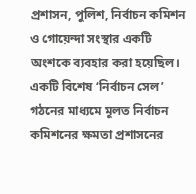প্রশাসন, পুলিশ, নির্বাচন কমিশন ও গোয়েন্দা সংস্থার একটি অংশকে ব্যবহার করা হয়েছিল। একটি বিশেষ ‘নির্বাচন সেল’ গঠনের মাধ্যমে মূলত নির্বাচন কমিশনের ক্ষমতা প্রশাসনের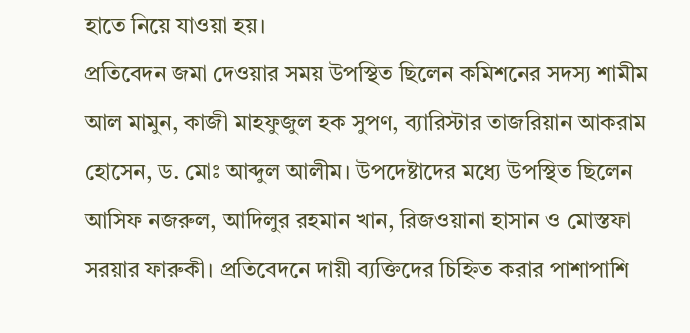হাতে নিয়ে যাওয়া হয়।
প্রতিবেদন জমা দেওয়ার সময় উপস্থিত ছিলেন কমিশনের সদস্য শামীম আল মামুন, কাজী মাহফুজুল হক সুপণ, ব্যারিস্টার তাজরিয়ান আকরাম হোসেন, ড. মোঃ আব্দুল আলীম। উপদেষ্টাদের মধ্যে উপস্থিত ছিলেন আসিফ নজরুল, আদিলুর রহমান খান, রিজওয়ানা হাসান ও মোস্তফা সরয়ার ফারুকী। প্রতিবেদনে দায়ী ব্যক্তিদের চিহ্নিত করার পাশাপাশি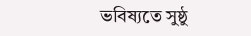ভবিষ্যতে সুষ্ঠু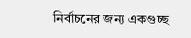নির্বাচনের জন্য একগুচ্ছ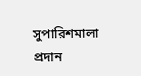সুপারিশমালা প্রদান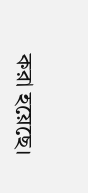করা হয়েছে।